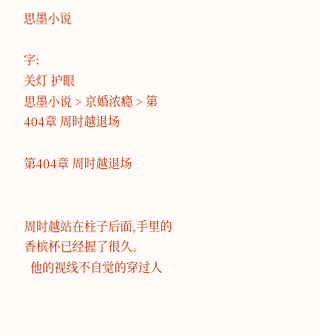思墨小说

字:
关灯 护眼
思墨小说 > 京婚浓瘾 > 第404章 周时越退场

第404章 周时越退场


周时越站在柱子后面,手里的香槟杯已经握了很久。
  他的视线不自觉的穿过人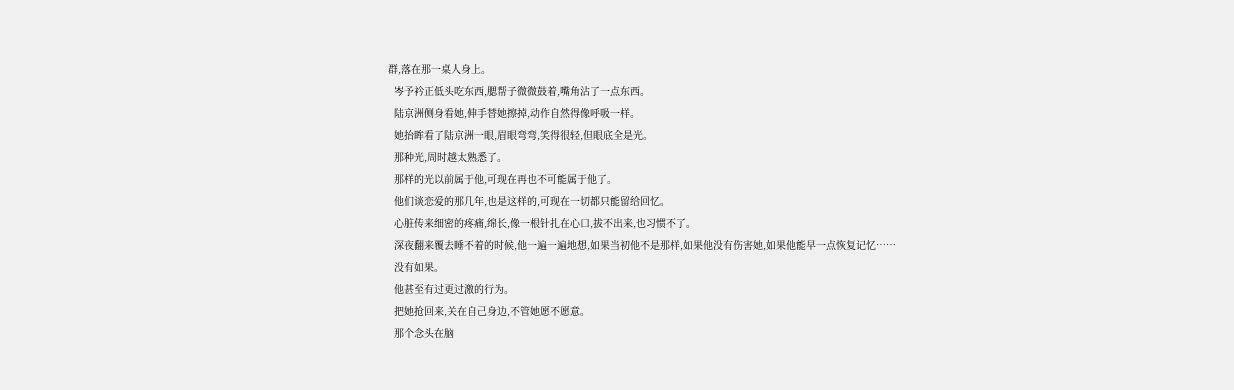群,落在那一桌人身上。
  岑予衿正低头吃东西,腮帮子微微鼓着,嘴角沾了一点东西。
  陆京洲侧身看她,伸手替她擦掉,动作自然得像呼吸一样。
  她抬眸看了陆京洲一眼,眉眼弯弯,笑得很轻,但眼底全是光。
  那种光,周时越太熟悉了。
  那样的光以前属于他,可现在再也不可能属于他了。
  他们谈恋爱的那几年,也是这样的,可现在一切都只能留给回忆。
  心脏传来细密的疼痛,绵长,像一根针扎在心口,拔不出来,也习惯不了。
  深夜翻来覆去睡不着的时候,他一遍一遍地想,如果当初他不是那样,如果他没有伤害她,如果他能早一点恢复记忆……
  没有如果。
  他甚至有过更过激的行为。
  把她抢回来,关在自己身边,不管她愿不愿意。
  那个念头在脑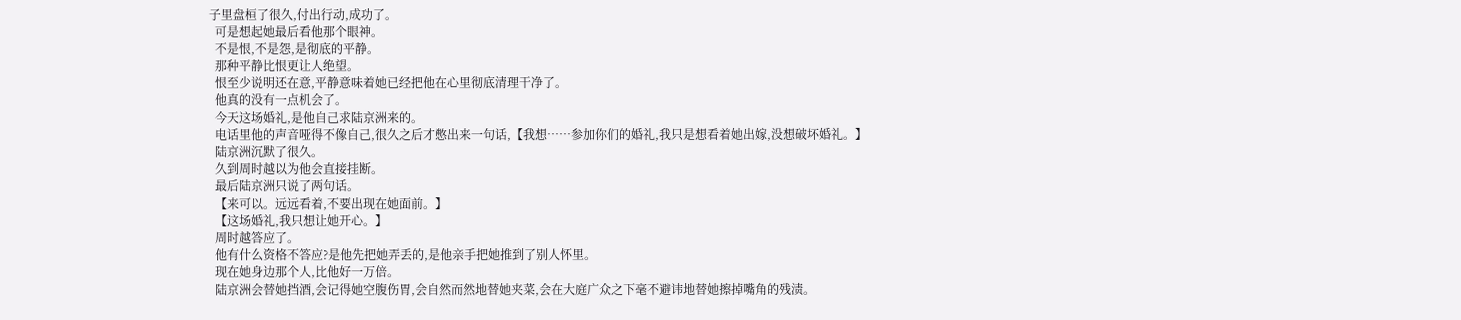子里盘桓了很久,付出行动,成功了。
  可是想起她最后看他那个眼神。
  不是恨,不是怨,是彻底的平静。
  那种平静比恨更让人绝望。
  恨至少说明还在意,平静意味着她已经把他在心里彻底清理干净了。
  他真的没有一点机会了。
  今天这场婚礼,是他自己求陆京洲来的。
  电话里他的声音哑得不像自己,很久之后才憋出来一句话,【我想……参加你们的婚礼,我只是想看着她出嫁,没想破坏婚礼。】
  陆京洲沉默了很久。
  久到周时越以为他会直接挂断。
  最后陆京洲只说了两句话。
  【来可以。远远看着,不要出现在她面前。】
  【这场婚礼,我只想让她开心。】
  周时越答应了。
  他有什么资格不答应?是他先把她弄丢的,是他亲手把她推到了别人怀里。
  现在她身边那个人,比他好一万倍。
  陆京洲会替她挡酒,会记得她空腹伤胃,会自然而然地替她夹菜,会在大庭广众之下毫不避讳地替她擦掉嘴角的残渍。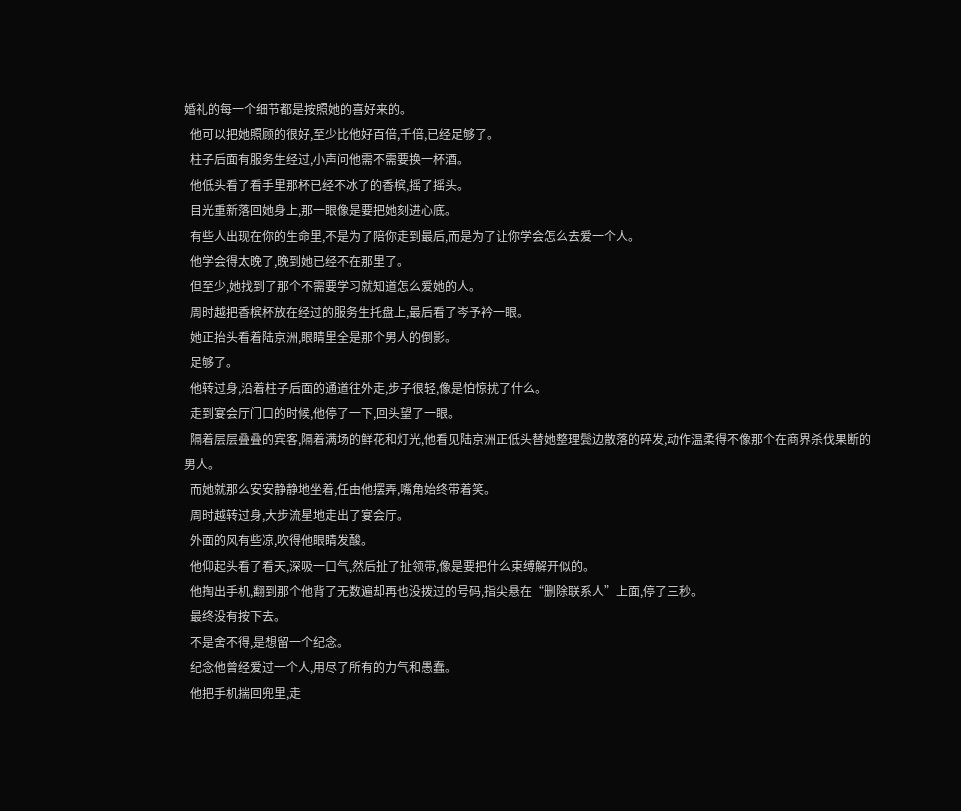婚礼的每一个细节都是按照她的喜好来的。
  他可以把她照顾的很好,至少比他好百倍,千倍,已经足够了。
  柱子后面有服务生经过,小声问他需不需要换一杯酒。
  他低头看了看手里那杯已经不冰了的香槟,摇了摇头。
  目光重新落回她身上,那一眼像是要把她刻进心底。
  有些人出现在你的生命里,不是为了陪你走到最后,而是为了让你学会怎么去爱一个人。
  他学会得太晚了,晚到她已经不在那里了。
  但至少,她找到了那个不需要学习就知道怎么爱她的人。
  周时越把香槟杯放在经过的服务生托盘上,最后看了岑予衿一眼。
  她正抬头看着陆京洲,眼睛里全是那个男人的倒影。
  足够了。
  他转过身,沿着柱子后面的通道往外走,步子很轻,像是怕惊扰了什么。
  走到宴会厅门口的时候,他停了一下,回头望了一眼。
  隔着层层叠叠的宾客,隔着满场的鲜花和灯光,他看见陆京洲正低头替她整理鬓边散落的碎发,动作温柔得不像那个在商界杀伐果断的男人。
  而她就那么安安静静地坐着,任由他摆弄,嘴角始终带着笑。
  周时越转过身,大步流星地走出了宴会厅。
  外面的风有些凉,吹得他眼睛发酸。
  他仰起头看了看天,深吸一口气,然后扯了扯领带,像是要把什么束缚解开似的。
  他掏出手机,翻到那个他背了无数遍却再也没拨过的号码,指尖悬在“删除联系人”上面,停了三秒。
  最终没有按下去。
  不是舍不得,是想留一个纪念。
  纪念他曾经爱过一个人,用尽了所有的力气和愚蠢。
  他把手机揣回兜里,走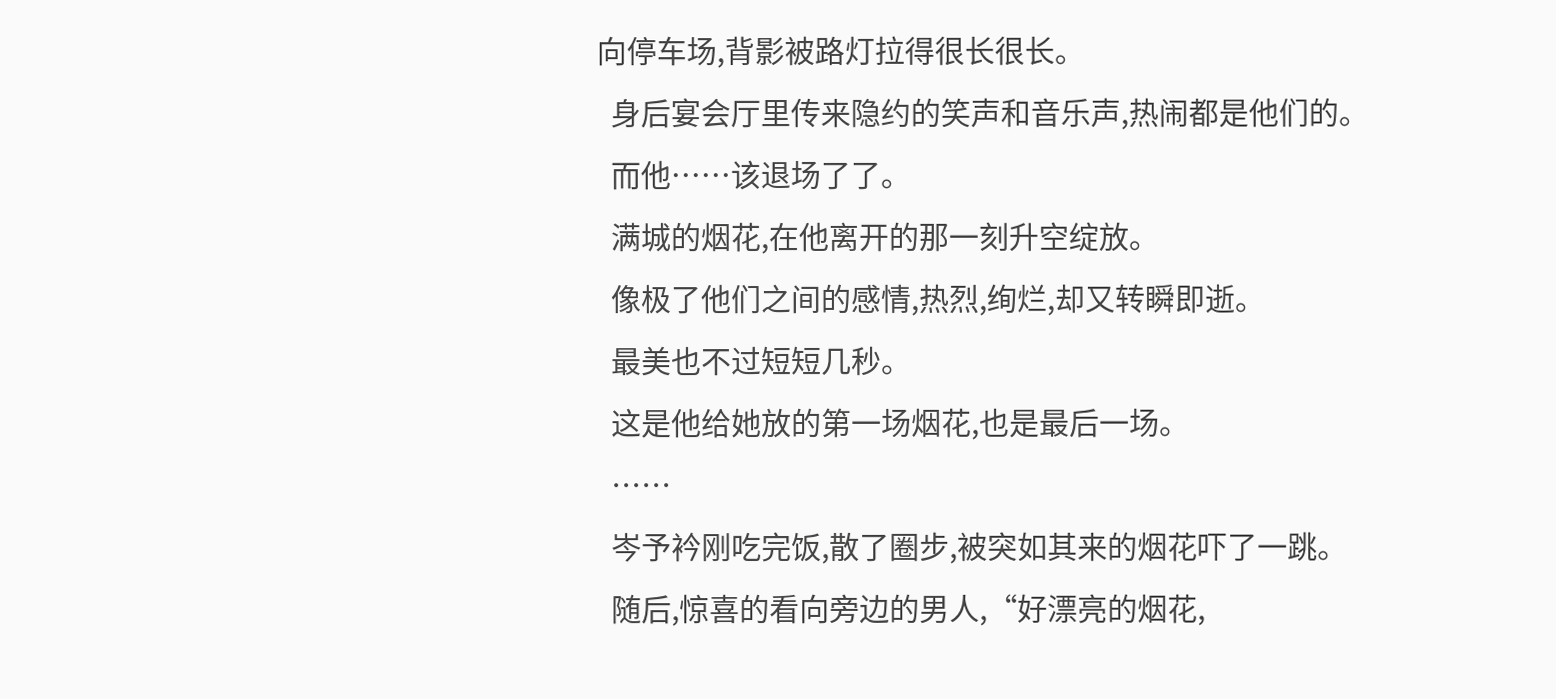向停车场,背影被路灯拉得很长很长。
  身后宴会厅里传来隐约的笑声和音乐声,热闹都是他们的。
  而他……该退场了了。
  满城的烟花,在他离开的那一刻升空绽放。
  像极了他们之间的感情,热烈,绚烂,却又转瞬即逝。
  最美也不过短短几秒。
  这是他给她放的第一场烟花,也是最后一场。
  ……
  岑予衿刚吃完饭,散了圈步,被突如其来的烟花吓了一跳。
  随后,惊喜的看向旁边的男人,“好漂亮的烟花,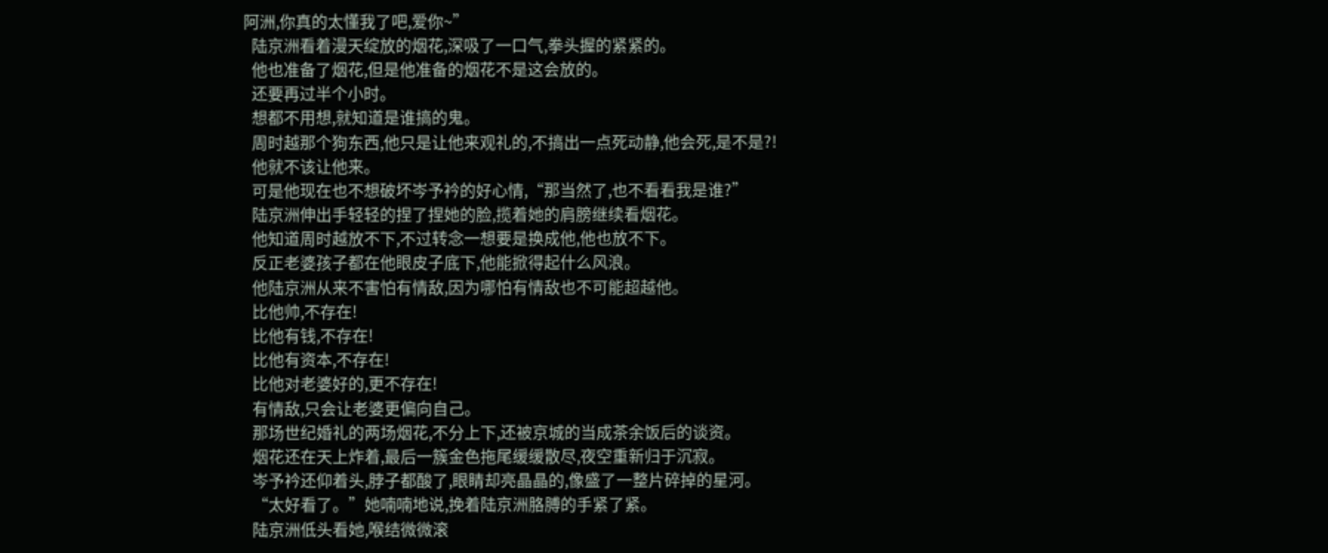阿洲,你真的太懂我了吧,爱你~”
  陆京洲看着漫天绽放的烟花,深吸了一口气,拳头握的紧紧的。
  他也准备了烟花,但是他准备的烟花不是这会放的。
  还要再过半个小时。
  想都不用想,就知道是谁搞的鬼。
  周时越那个狗东西,他只是让他来观礼的,不搞出一点死动静,他会死,是不是?!
  他就不该让他来。
  可是他现在也不想破坏岑予衿的好心情,“那当然了,也不看看我是谁?”
  陆京洲伸出手轻轻的捏了捏她的脸,揽着她的肩膀继续看烟花。
  他知道周时越放不下,不过转念一想要是换成他,他也放不下。
  反正老婆孩子都在他眼皮子底下,他能掀得起什么风浪。
  他陆京洲从来不害怕有情敌,因为哪怕有情敌也不可能超越他。
  比他帅,不存在!
  比他有钱,不存在!
  比他有资本,不存在!
  比他对老婆好的,更不存在!
  有情敌,只会让老婆更偏向自己。
  那场世纪婚礼的两场烟花,不分上下,还被京城的当成茶余饭后的谈资。
  烟花还在天上炸着,最后一簇金色拖尾缓缓散尽,夜空重新归于沉寂。
  岑予衿还仰着头,脖子都酸了,眼睛却亮晶晶的,像盛了一整片碎掉的星河。
  “太好看了。”她喃喃地说,挽着陆京洲胳膊的手紧了紧。
  陆京洲低头看她,喉结微微滚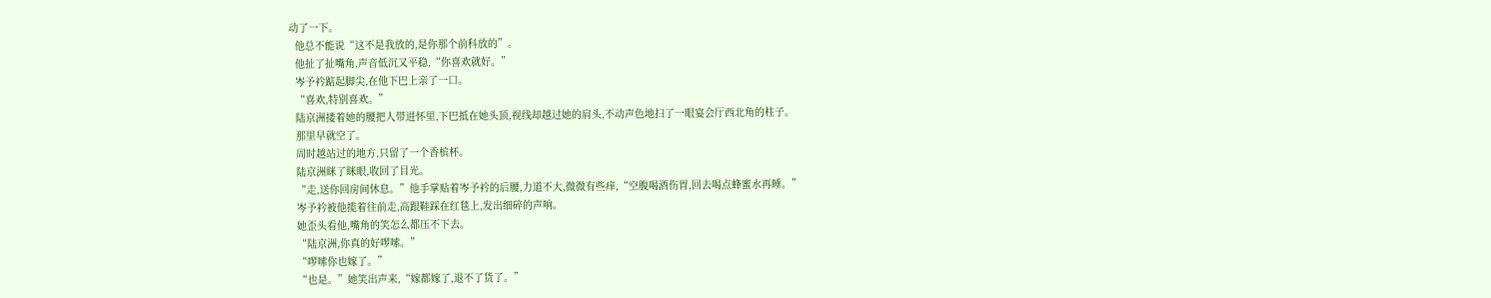动了一下。
  他总不能说“这不是我放的,是你那个前科放的”。
  他扯了扯嘴角,声音低沉又平稳,“你喜欢就好。”
  岑予衿踮起脚尖,在他下巴上亲了一口。
  “喜欢,特别喜欢。”
  陆京洲搂着她的腰把人带进怀里,下巴抵在她头顶,视线却越过她的肩头,不动声色地扫了一眼宴会厅西北角的柱子。
  那里早就空了。
  周时越站过的地方,只留了一个香槟杯。
  陆京洲眯了眯眼,收回了目光。
  “走,送你回房间休息。”他手掌贴着岑予衿的后腰,力道不大,微微有些痒,“空腹喝酒伤胃,回去喝点蜂蜜水再睡。”
  岑予衿被他揽着往前走,高跟鞋踩在红毯上,发出细碎的声响。
  她歪头看他,嘴角的笑怎么都压不下去。
  “陆京洲,你真的好啰嗦。”
  “啰嗦你也嫁了。”
  “也是。”她笑出声来,“嫁都嫁了,退不了货了。”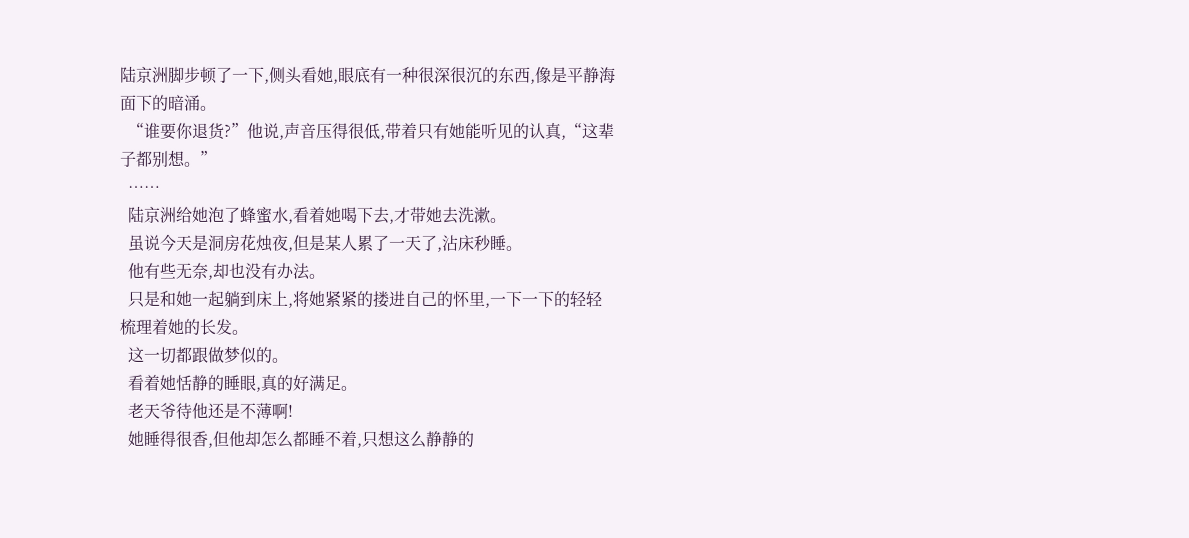陆京洲脚步顿了一下,侧头看她,眼底有一种很深很沉的东西,像是平静海面下的暗涌。
  “谁要你退货?”他说,声音压得很低,带着只有她能听见的认真,“这辈子都别想。”
  ……
  陆京洲给她泡了蜂蜜水,看着她喝下去,才带她去洗漱。
  虽说今天是洞房花烛夜,但是某人累了一天了,沾床秒睡。
  他有些无奈,却也没有办法。
  只是和她一起躺到床上,将她紧紧的搂进自己的怀里,一下一下的轻轻梳理着她的长发。
  这一切都跟做梦似的。
  看着她恬静的睡眼,真的好满足。
  老天爷待他还是不薄啊!
  她睡得很香,但他却怎么都睡不着,只想这么静静的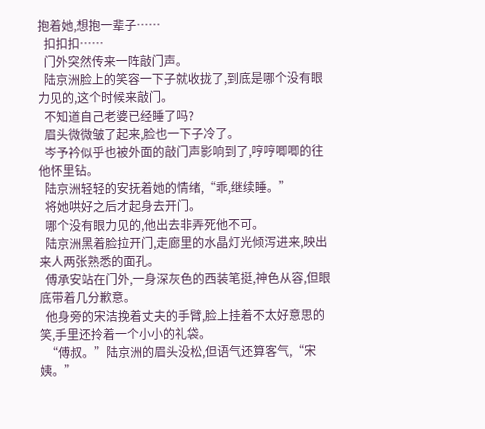抱着她,想抱一辈子……
  扣扣扣……
  门外突然传来一阵敲门声。
  陆京洲脸上的笑容一下子就收拢了,到底是哪个没有眼力见的,这个时候来敲门。
  不知道自己老婆已经睡了吗?
  眉头微微皱了起来,脸也一下子冷了。
  岑予衿似乎也被外面的敲门声影响到了,哼哼唧唧的往他怀里钻。
  陆京洲轻轻的安抚着她的情绪,“乖,继续睡。”
  将她哄好之后才起身去开门。
  哪个没有眼力见的,他出去非弄死他不可。
  陆京洲黑着脸拉开门,走廊里的水晶灯光倾泻进来,映出来人两张熟悉的面孔。
  傅承安站在门外,一身深灰色的西装笔挺,神色从容,但眼底带着几分歉意。
  他身旁的宋洁挽着丈夫的手臂,脸上挂着不太好意思的笑,手里还拎着一个小小的礼袋。
  “傅叔。”陆京洲的眉头没松,但语气还算客气,“宋姨。”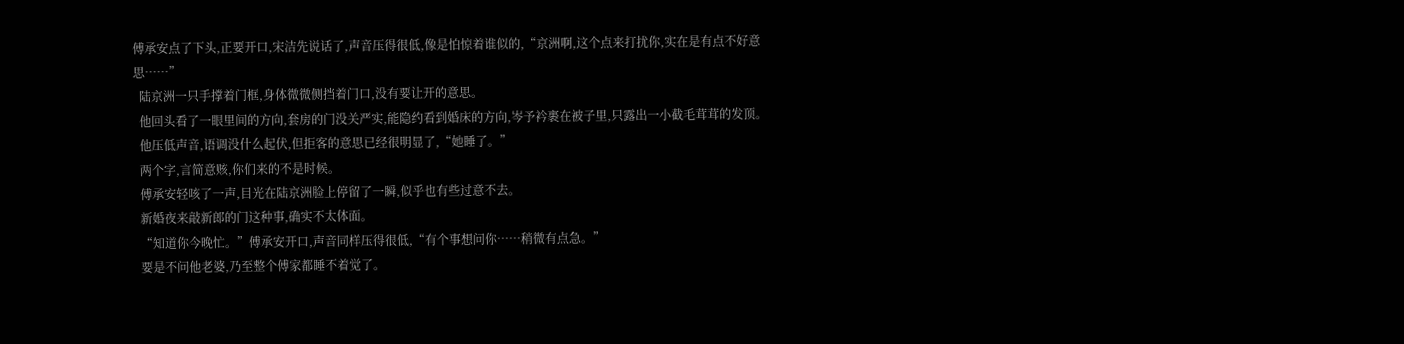傅承安点了下头,正要开口,宋洁先说话了,声音压得很低,像是怕惊着谁似的,“京洲啊,这个点来打扰你,实在是有点不好意思……”
  陆京洲一只手撑着门框,身体微微侧挡着门口,没有要让开的意思。
  他回头看了一眼里间的方向,套房的门没关严实,能隐约看到婚床的方向,岑予衿裹在被子里,只露出一小截毛茸茸的发顶。
  他压低声音,语调没什么起伏,但拒客的意思已经很明显了,“她睡了。”
  两个字,言简意赅,你们来的不是时候。
  傅承安轻咳了一声,目光在陆京洲脸上停留了一瞬,似乎也有些过意不去。
  新婚夜来敲新郎的门这种事,确实不太体面。
  “知道你今晚忙。”傅承安开口,声音同样压得很低,“有个事想问你……稍微有点急。”
  要是不问他老婆,乃至整个傅家都睡不着觉了。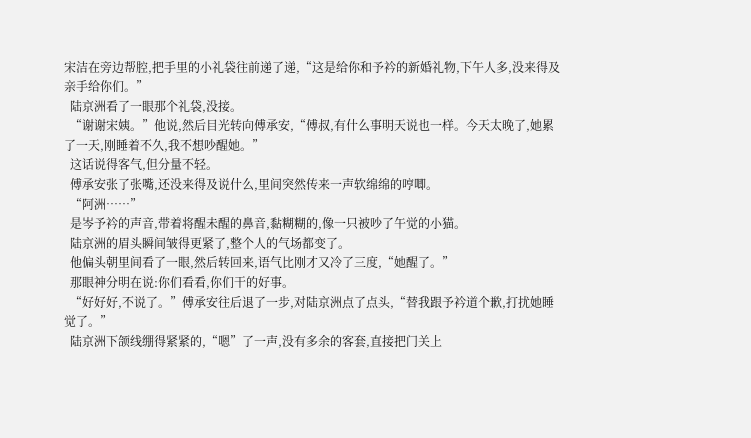宋洁在旁边帮腔,把手里的小礼袋往前递了递,“这是给你和予衿的新婚礼物,下午人多,没来得及亲手给你们。”
  陆京洲看了一眼那个礼袋,没接。
  “谢谢宋姨。”他说,然后目光转向傅承安,“傅叔,有什么事明天说也一样。今天太晚了,她累了一天,刚睡着不久,我不想吵醒她。”
  这话说得客气,但分量不轻。
  傅承安张了张嘴,还没来得及说什么,里间突然传来一声软绵绵的哼唧。
  “阿洲……”
  是岑予衿的声音,带着将醒未醒的鼻音,黏糊糊的,像一只被吵了午觉的小猫。
  陆京洲的眉头瞬间皱得更紧了,整个人的气场都变了。
  他偏头朝里间看了一眼,然后转回来,语气比刚才又冷了三度,“她醒了。”
  那眼神分明在说:你们看看,你们干的好事。
  “好好好,不说了。”傅承安往后退了一步,对陆京洲点了点头,“替我跟予衿道个歉,打扰她睡觉了。”
  陆京洲下颌线绷得紧紧的,“嗯”了一声,没有多余的客套,直接把门关上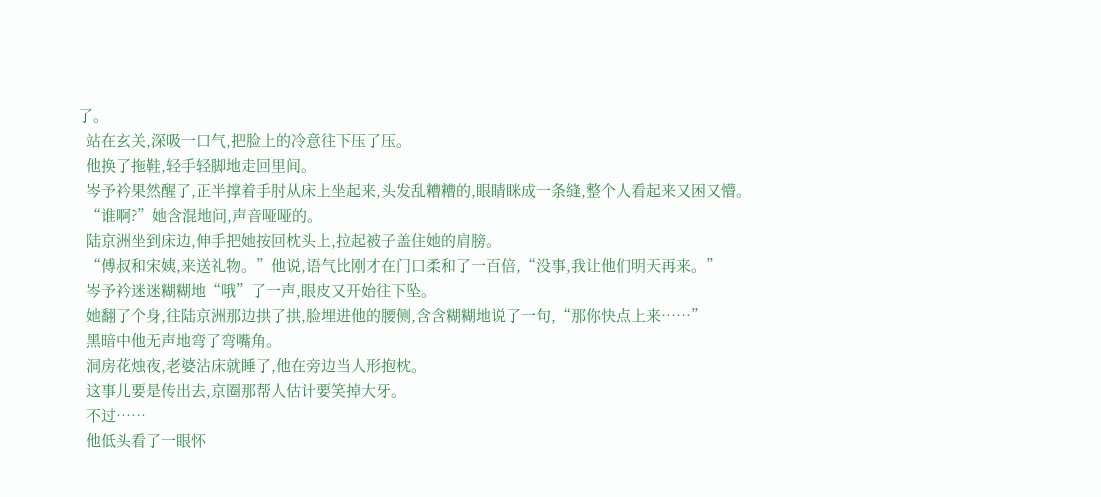了。
  站在玄关,深吸一口气,把脸上的冷意往下压了压。
  他换了拖鞋,轻手轻脚地走回里间。
  岑予衿果然醒了,正半撑着手肘从床上坐起来,头发乱糟糟的,眼睛眯成一条缝,整个人看起来又困又懵。
  “谁啊?”她含混地问,声音哑哑的。
  陆京洲坐到床边,伸手把她按回枕头上,拉起被子盖住她的肩膀。
  “傅叔和宋姨,来送礼物。”他说,语气比刚才在门口柔和了一百倍,“没事,我让他们明天再来。”
  岑予衿迷迷糊糊地“哦”了一声,眼皮又开始往下坠。
  她翻了个身,往陆京洲那边拱了拱,脸埋进他的腰侧,含含糊糊地说了一句,“那你快点上来……”
  黑暗中他无声地弯了弯嘴角。
  洞房花烛夜,老婆沾床就睡了,他在旁边当人形抱枕。
  这事儿要是传出去,京圈那帮人估计要笑掉大牙。
  不过……
  他低头看了一眼怀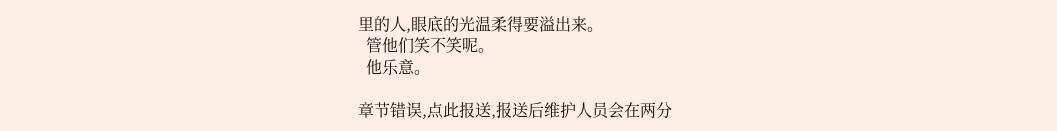里的人,眼底的光温柔得要溢出来。
  管他们笑不笑呢。
  他乐意。

章节错误,点此报送,报送后维护人员会在两分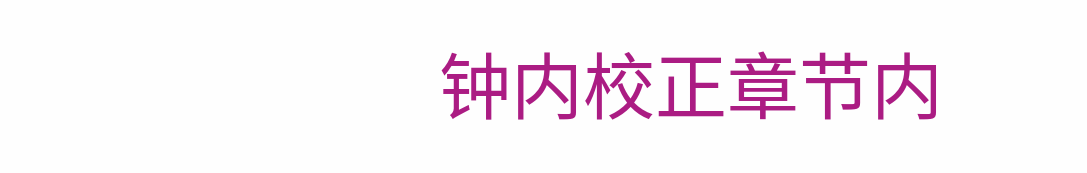钟内校正章节内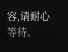容,请耐心等待。